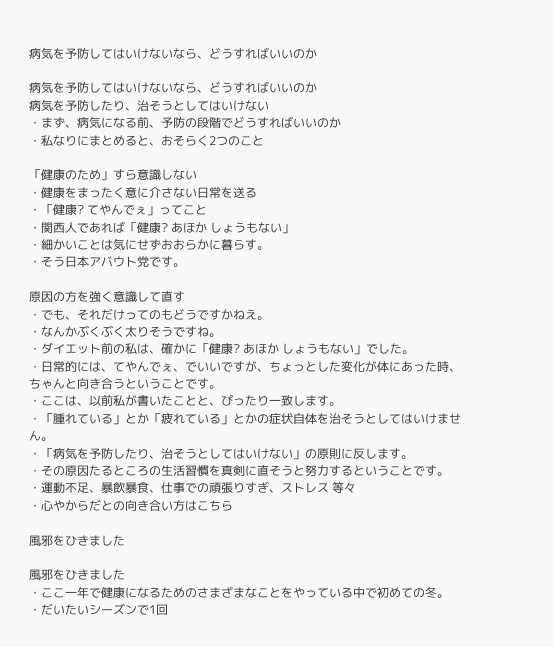病気を予防してはいけないなら、どうすればいいのか

病気を予防してはいけないなら、どうすればいいのか
病気を予防したり、治そうとしてはいけない
・まず、病気になる前、予防の段階でどうすればいいのか
・私なりにまとめると、おそらく2つのこと

「健康のため」すら意識しない
・健康をまったく意に介さない日常を送る
・「健康? てやんでぇ」ってこと
・関西人であれば「健康? あほか しょうもない」
・細かいことは気にせずおおらかに暮らす。
・そう日本アバウト党です。

原因の方を強く意識して直す
・でも、それだけってのもどうですかねえ。
・なんかぶくぶく太りそうですね。
・ダイエット前の私は、確かに「健康? あほか しょうもない」でした。
・日常的には、てやんでぇ、でいいですが、ちょっとした変化が体にあった時、ちゃんと向き合うということです。
・ここは、以前私が書いたことと、ぴったり一致します。
・「腫れている」とか「疲れている」とかの症状自体を治そうとしてはいけません。
・「病気を予防したり、治そうとしてはいけない」の原則に反します。
・その原因たるところの生活習慣を真剣に直そうと努力するということです。
・運動不足、暴飲暴食、仕事での頑張りすぎ、ストレス 等々
・心やからだとの向き合い方はこちら

風邪をひきました

風邪をひきました
・ここ一年で健康になるためのさまざまなことをやっている中で初めての冬。
・だいたいシーズンで1回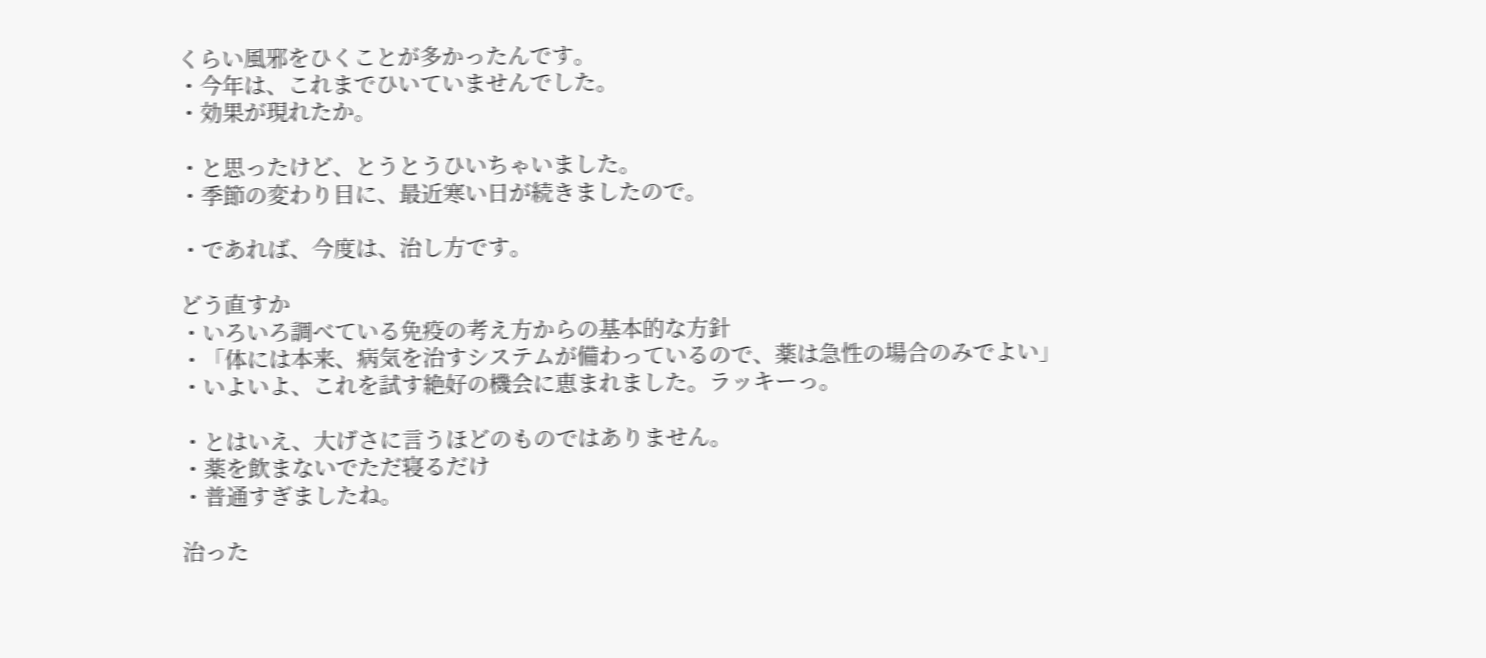くらい風邪をひくことが多かったんです。
・今年は、これまでひいていませんでした。
・効果が現れたか。

・と思ったけど、とうとうひいちゃいました。
・季節の変わり目に、最近寒い日が続きましたので。

・であれば、今度は、治し方です。

どう直すか
・いろいろ調べている免疫の考え方からの基本的な方針
・「体には本来、病気を治すシステムが備わっているので、薬は急性の場合のみでよい」
・いよいよ、これを試す絶好の機会に恵まれました。ラッキーっ。

・とはいえ、大げさに言うほどのものではありません。
・薬を飲まないでただ寝るだけ
・普通すぎましたね。

治った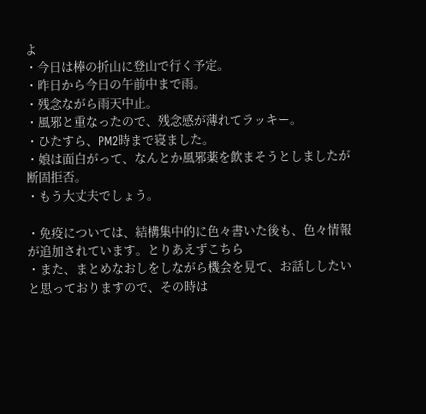よ
・今日は棒の折山に登山で行く予定。
・昨日から今日の午前中まで雨。
・残念ながら雨天中止。
・風邪と重なったので、残念感が薄れてラッキー。
・ひたすら、PM2時まで寝ました。
・娘は面白がって、なんとか風邪薬を飲まそうとしましたが断固拒否。
・もう大丈夫でしょう。

・免疫については、結構集中的に色々書いた後も、色々情報が追加されています。とりあえずこちら
・また、まとめなおしをしながら機会を見て、お話ししたいと思っておりますので、その時は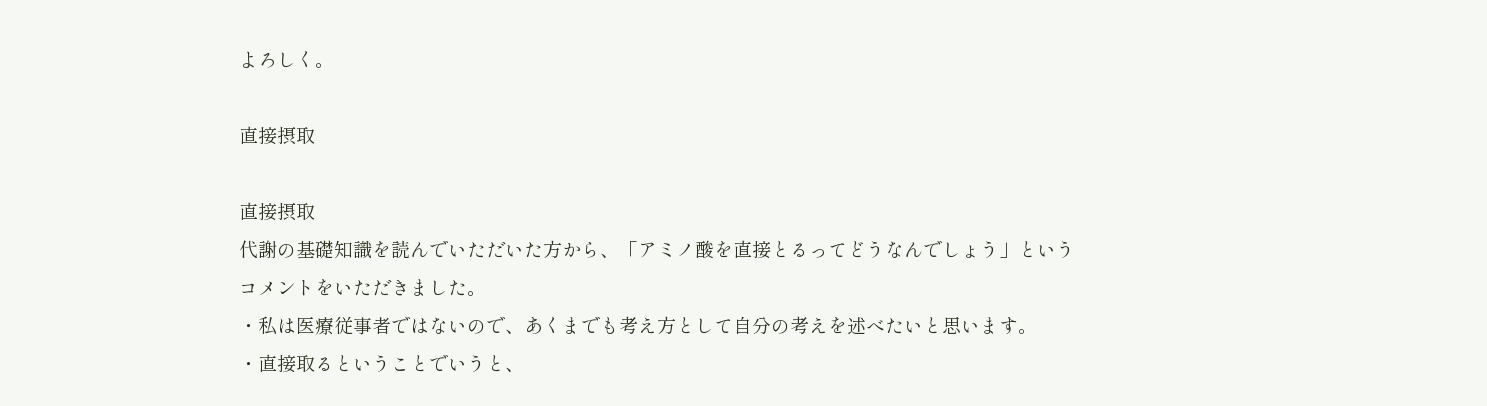よろしく。

直接摂取

直接摂取
代謝の基礎知識を読んでいただいた方から、「アミノ酸を直接とるってどうなんでしょう」というコメントをいただきました。
・私は医療従事者ではないので、あくまでも考え方として自分の考えを述べたいと思います。
・直接取るということでいうと、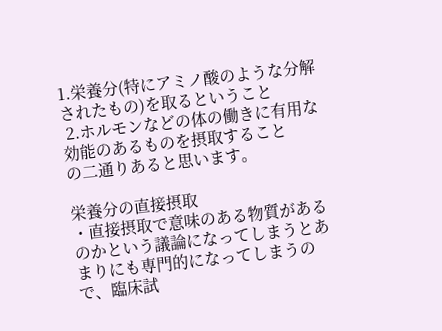1.栄養分(特にアミノ酸のような分解されたもの)を取るということ
 2.ホルモンなどの体の働きに有用な効能のあるものを摂取すること
の二通りあると思います。

栄養分の直接摂取
・直接摂取で意味のある物質があるのかという議論になってしまうとあまりにも専門的になってしまうので、臨床試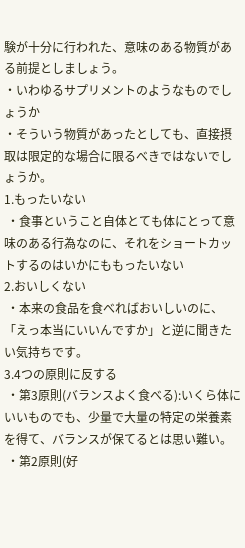験が十分に行われた、意味のある物質がある前提としましょう。
・いわゆるサプリメントのようなものでしょうか
・そういう物質があったとしても、直接摂取は限定的な場合に限るべきではないでしょうか。
1.もったいない
 ・食事ということ自体とても体にとって意味のある行為なのに、それをショートカットするのはいかにももったいない
2.おいしくない
 ・本来の食品を食べればおいしいのに、「えっ本当にいいんですか」と逆に聞きたい気持ちです。
3.4つの原則に反する
 ・第3原則(バランスよく食べる):いくら体にいいものでも、少量で大量の特定の栄養素を得て、バランスが保てるとは思い難い。
 ・第2原則(好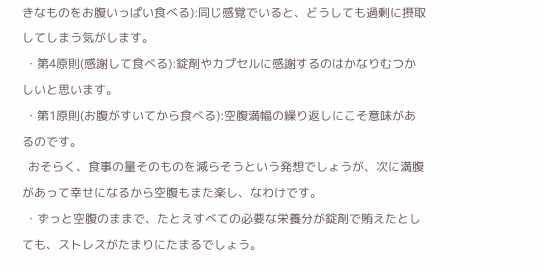きなものをお腹いっぱい食べる):同じ感覚でいると、どうしても過剰に摂取してしまう気がします。
 ・第4原則(感謝して食べる):錠剤やカプセルに感謝するのはかなりむつかしいと思います。
 ・第1原則(お腹がすいてから食べる):空腹満幅の繰り返しにこそ意味があるのです。
  おそらく、食事の量そのものを減らそうという発想でしょうが、次に満腹があって幸せになるから空腹もまた楽し、なわけです。
 ・ずっと空腹のままで、たとえすべての必要な栄養分が錠剤で賄えたとしても、ストレスがたまりにたまるでしょう。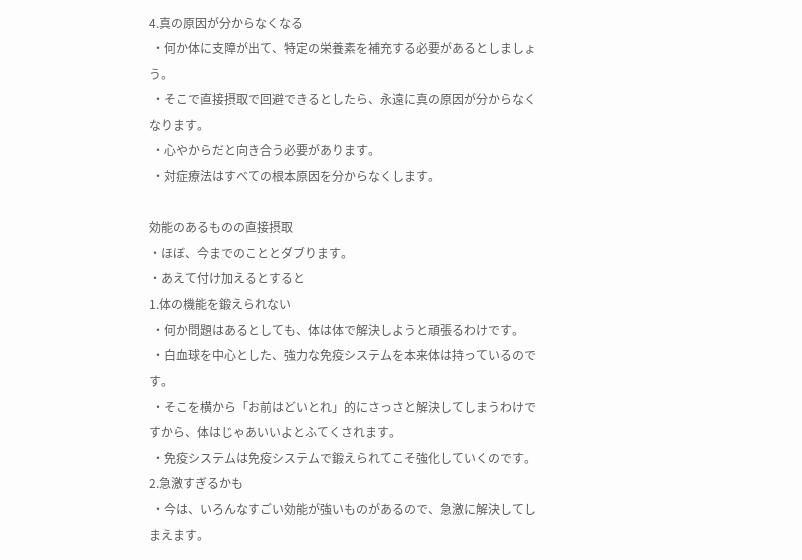4.真の原因が分からなくなる
 ・何か体に支障が出て、特定の栄養素を補充する必要があるとしましょう。
 ・そこで直接摂取で回避できるとしたら、永遠に真の原因が分からなくなります。
 ・心やからだと向き合う必要があります。
 ・対症療法はすべての根本原因を分からなくします。

効能のあるものの直接摂取
・ほぼ、今までのこととダブります。
・あえて付け加えるとすると
1.体の機能を鍛えられない
 ・何か問題はあるとしても、体は体で解決しようと頑張るわけです。
 ・白血球を中心とした、強力な免疫システムを本来体は持っているのです。
 ・そこを横から「お前はどいとれ」的にさっさと解決してしまうわけですから、体はじゃあいいよとふてくされます。
 ・免疫システムは免疫システムで鍛えられてこそ強化していくのです。
2.急激すぎるかも
 ・今は、いろんなすごい効能が強いものがあるので、急激に解決してしまえます。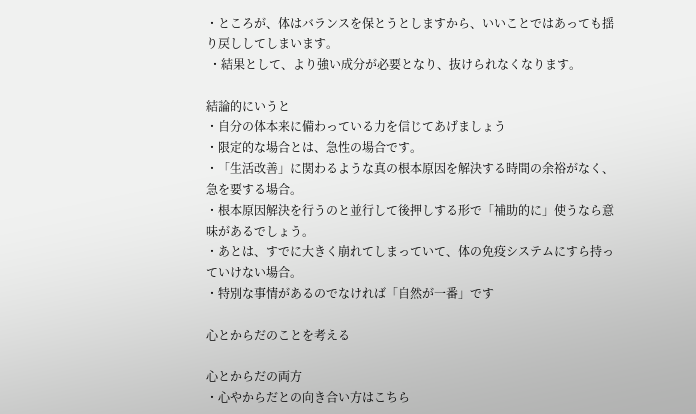・ところが、体はバランスを保とうとしますから、いいことではあっても揺り戻ししてしまいます。
 ・結果として、より強い成分が必要となり、抜けられなくなります。

結論的にいうと
・自分の体本来に備わっている力を信じてあげましょう
・限定的な場合とは、急性の場合です。
・「生活改善」に関わるような真の根本原因を解決する時間の余裕がなく、急を要する場合。
・根本原因解決を行うのと並行して後押しする形で「補助的に」使うなら意味があるでしょう。
・あとは、すでに大きく崩れてしまっていて、体の免疫システムにすら持っていけない場合。
・特別な事情があるのでなければ「自然が一番」です

心とからだのことを考える

心とからだの両方
・心やからだとの向き合い方はこちら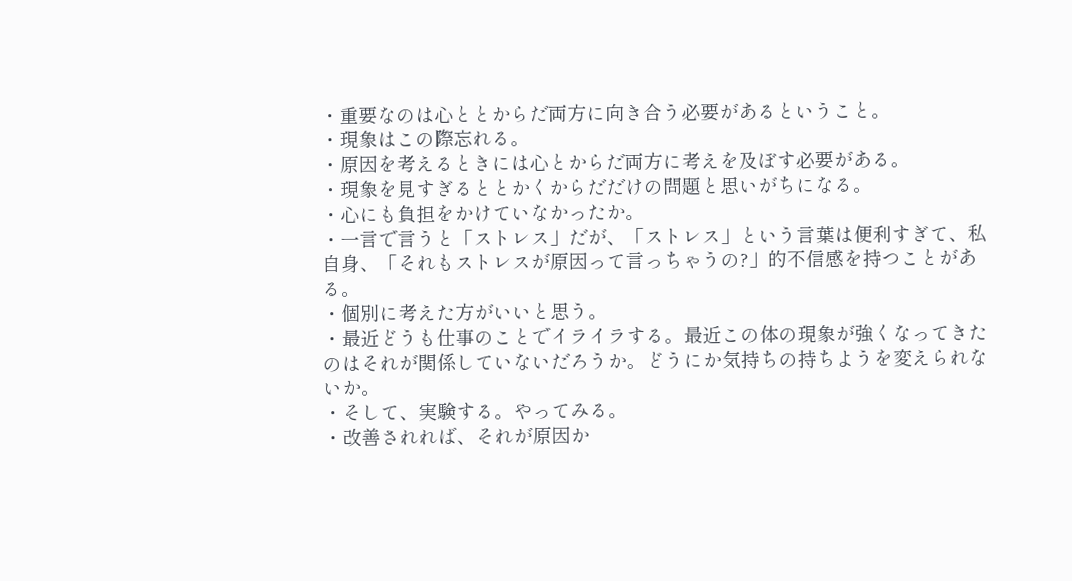・重要なのは心ととからだ両方に向き合う必要があるということ。
・現象はこの際忘れる。
・原因を考えるときには心とからだ両方に考えを及ぼす必要がある。
・現象を見すぎるととかくからだだけの問題と思いがちになる。
・心にも負担をかけていなかったか。
・一言で言うと「ストレス」だが、「ストレス」という言葉は便利すぎて、私自身、「それもストレスが原因って言っちゃうの?」的不信感を持つことがある。
・個別に考えた方がいいと思う。
・最近どうも仕事のことでイライラする。最近この体の現象が強くなってきたのはそれが関係していないだろうか。どうにか気持ちの持ちようを変えられないか。
・そして、実験する。やってみる。
・改善されれば、それが原因か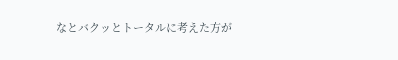なとバクッとトータルに考えた方が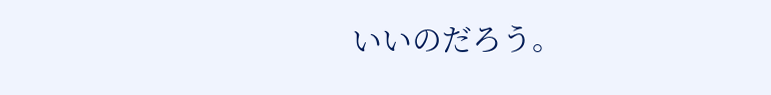いいのだろう。